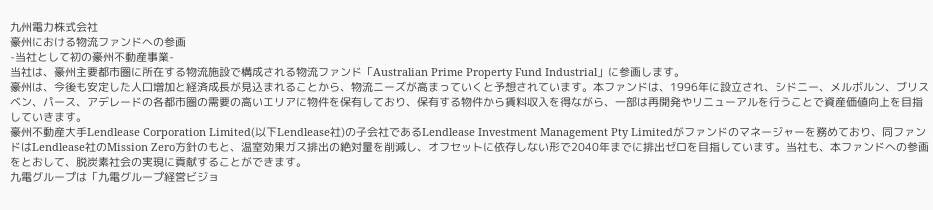九州電力株式会社
豪州における物流ファンドへの参画
-当社として初の豪州不動産事業-
当社は、豪州主要都市圏に所在する物流施設で構成される物流ファンド「Australian Prime Property Fund Industrial」に参画します。
豪州は、今後も安定した人口増加と経済成長が見込まれることから、物流ニーズが高まっていくと予想されています。本ファンドは、1996年に設立され、シドニー、メルボルン、ブリスベン、パース、アデレードの各都市圏の需要の高いエリアに物件を保有しており、保有する物件から賃料収入を得ながら、一部は再開発やリニューアルを行うことで資産価値向上を目指していきます。
豪州不動産大手Lendlease Corporation Limited(以下Lendlease社)の子会社であるLendlease Investment Management Pty Limitedがファンドのマネージャーを務めており、同ファンドはLendlease社のMission Zero方針のもと、温室効果ガス排出の絶対量を削減し、オフセットに依存しない形で2040年までに排出ゼロを目指しています。当社も、本ファンドへの参画をとおして、脱炭素社会の実現に貢献することができます。
九電グループは「九電グループ経営ビジョ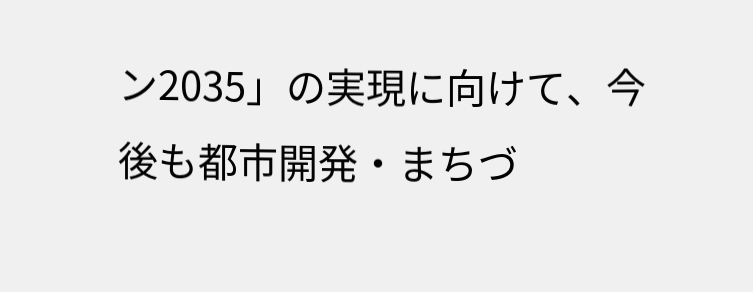ン2035」の実現に向けて、今後も都市開発・まちづ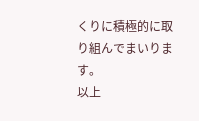くりに積極的に取り組んでまいります。
以上